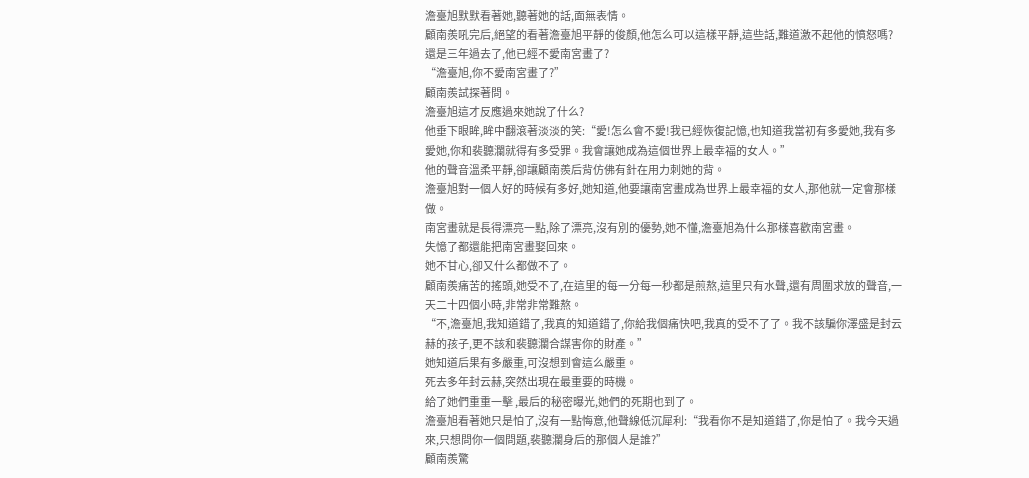澹臺旭默默看著她,聽著她的話,面無表情。
顧南羨吼完后,絕望的看著澹臺旭平靜的俊顏,他怎么可以這樣平靜,這些話,難道激不起他的憤怒嗎?
還是三年過去了,他已經不愛南宮畫了?
“澹臺旭,你不愛南宮畫了?”
顧南羨試探著問。
澹臺旭這才反應過來她說了什么?
他垂下眼眸,眸中翻滾著淡淡的笑:“愛!怎么會不愛!我已經恢復記憶,也知道我當初有多愛她,我有多愛她,你和裴聽瀾就得有多受罪。我會讓她成為這個世界上最幸福的女人。”
他的聲音溫柔平靜,卻讓顧南羨后背仿佛有針在用力刺她的背。
澹臺旭對一個人好的時候有多好,她知道,他要讓南宮畫成為世界上最幸福的女人,那他就一定會那樣做。
南宮畫就是長得漂亮一點,除了漂亮,沒有別的優勢,她不懂,澹臺旭為什么那樣喜歡南宮畫。
失憶了都還能把南宮畫娶回來。
她不甘心,卻又什么都做不了。
顧南羨痛苦的搖頭,她受不了,在這里的每一分每一秒都是煎熬,這里只有水聲,還有周圍求放的聲音,一天二十四個小時,非常非常難熬。
“不,澹臺旭,我知道錯了,我真的知道錯了,你給我個痛快吧,我真的受不了了。我不該騙你澤盛是封云赫的孩子,更不該和裴聽瀾合謀害你的財產。”
她知道后果有多嚴重,可沒想到會這么嚴重。
死去多年封云赫,突然出現在最重要的時機。
給了她們重重一擊 ,最后的秘密曝光,她們的死期也到了。
澹臺旭看著她只是怕了,沒有一點悔意,他聲線低沉犀利:“我看你不是知道錯了,你是怕了。我今天過來,只想問你一個問題,裴聽瀾身后的那個人是誰?”
顧南羨驚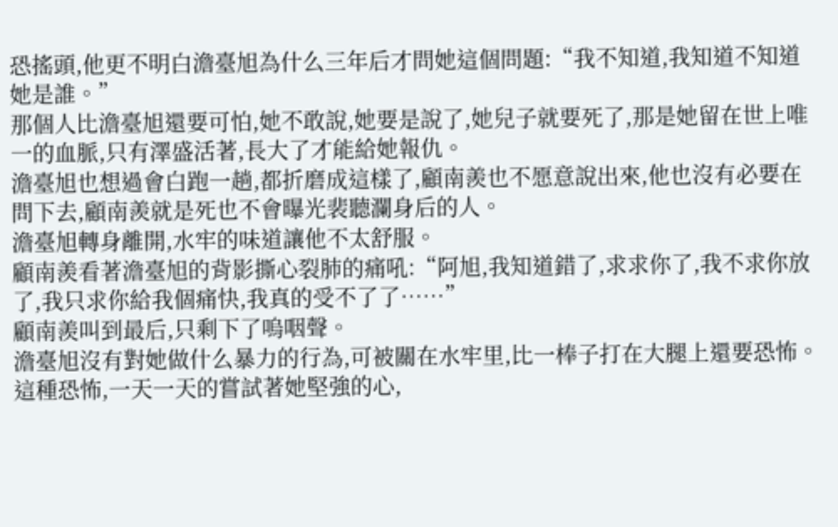恐搖頭,他更不明白澹臺旭為什么三年后才問她這個問題:“我不知道,我知道不知道她是誰。”
那個人比澹臺旭還要可怕,她不敢說,她要是說了,她兒子就要死了,那是她留在世上唯一的血脈,只有澤盛活著,長大了才能給她報仇。
澹臺旭也想過會白跑一趟,都折磨成這樣了,顧南羨也不愿意說出來,他也沒有必要在問下去,顧南羨就是死也不會曝光裴聽瀾身后的人。
澹臺旭轉身離開,水牢的味道讓他不太舒服。
顧南羨看著澹臺旭的背影撕心裂肺的痛吼:“阿旭,我知道錯了,求求你了,我不求你放了,我只求你給我個痛快,我真的受不了了……”
顧南羨叫到最后,只剩下了嗚咽聲。
澹臺旭沒有對她做什么暴力的行為,可被關在水牢里,比一棒子打在大腿上還要恐怖。
這種恐怖,一天一天的嘗試著她堅強的心,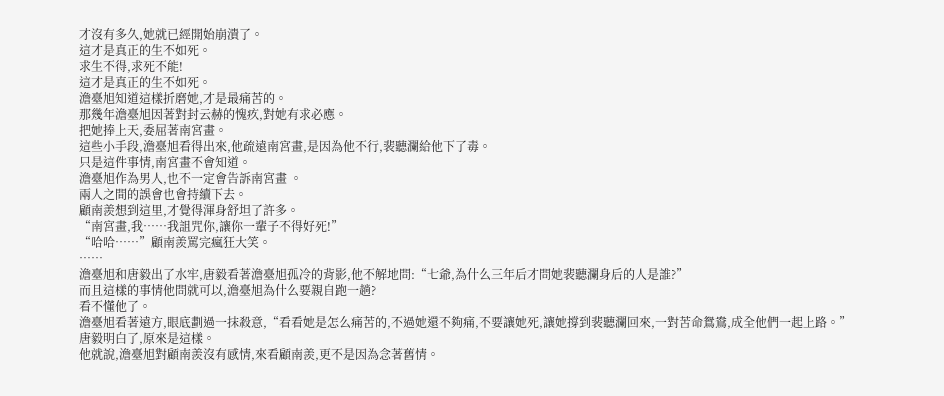才沒有多久,她就已經開始崩潰了。
這才是真正的生不如死。
求生不得,求死不能!
這才是真正的生不如死。
澹臺旭知道這樣折磨她,才是最痛苦的。
那幾年澹臺旭因著對封云赫的愧疚,對她有求必應。
把她捧上天,委屈著南宮畫。
這些小手段,澹臺旭看得出來,他疏遠南宮畫,是因為他不行,裴聽瀾給他下了毒。
只是這件事情,南宮畫不會知道。
澹臺旭作為男人,也不一定會告訴南宮畫 。
兩人之間的誤會也會持續下去。
顧南羨想到這里,才覺得渾身舒坦了許多。
“南宮畫,我……我詛咒你,讓你一輩子不得好死!”
“哈哈……”顧南羨罵完瘋狂大笑。
……
澹臺旭和唐毅出了水牢,唐毅看著澹臺旭孤冷的背影,他不解地問:“七爺,為什么三年后才問她裴聽瀾身后的人是誰?”
而且這樣的事情他問就可以,澹臺旭為什么要親自跑一趟?
看不懂他了。
澹臺旭看著遠方,眼底劃過一抹殺意,“看看她是怎么痛苦的,不過她還不夠痛,不要讓她死,讓她撐到裴聽瀾回來,一對苦命鴛鴦,成全他們一起上路。”
唐毅明白了,原來是這樣。
他就說,澹臺旭對顧南羨沒有感情,來看顧南羨,更不是因為念著舊情。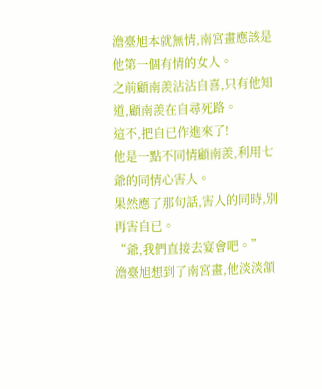澹臺旭本就無情,南宮畫應該是他第一個有情的女人。
之前顧南羨沾沾自喜,只有他知道,顧南羨在自尋死路。
這不,把自已作進來了!
他是一點不同情顧南羨,利用七爺的同情心害人。
果然應了那句話,害人的同時,別再害自已。
“爺,我們直接去宴會吧。”
澹臺旭想到了南宮畫,他淡淡頷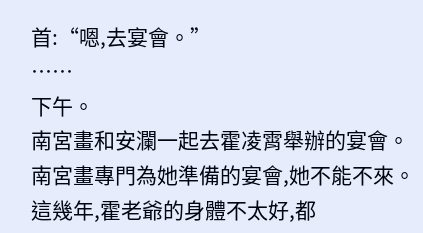首:“嗯,去宴會。”
……
下午。
南宮畫和安瀾一起去霍凌霄舉辦的宴會。
南宮畫專門為她準備的宴會,她不能不來。
這幾年,霍老爺的身體不太好,都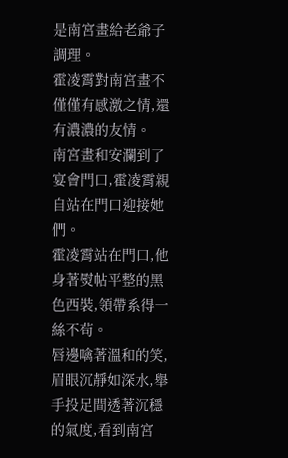是南宮畫給老爺子調理。
霍凌霄對南宮畫不僅僅有感激之情,還有濃濃的友情。
南宮畫和安瀾到了宴會門口,霍凌霄親自站在門口迎接她們。
霍凌霄站在門口,他身著熨帖平整的黑色西裝,領帶系得一絲不茍。
唇邊噙著溫和的笑,眉眼沉靜如深水,舉手投足間透著沉穩的氣度,看到南宮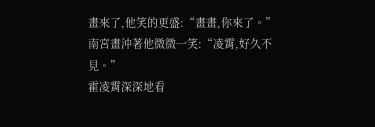畫來了,他笑的更盛:“畫畫,你來了。”
南宮畫沖著他微微一笑:“凌霄,好久不見。”
霍凌霄深深地看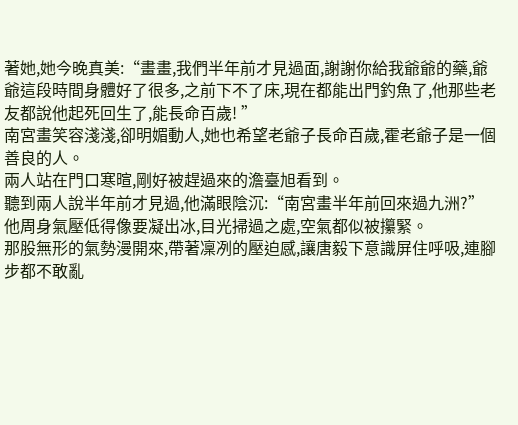著她,她今晚真美:“畫畫,我們半年前才見過面,謝謝你給我爺爺的藥,爺爺這段時間身體好了很多,之前下不了床,現在都能出門釣魚了,他那些老友都說他起死回生了,能長命百歲! ”
南宮畫笑容淺淺,卻明媚動人,她也希望老爺子長命百歲,霍老爺子是一個善良的人。
兩人站在門口寒暄,剛好被趕過來的澹臺旭看到。
聽到兩人說半年前才見過,他滿眼陰沉:“南宮畫半年前回來過九洲?”
他周身氣壓低得像要凝出冰,目光掃過之處,空氣都似被攥緊。
那股無形的氣勢漫開來,帶著凜冽的壓迫感,讓唐毅下意識屏住呼吸,連腳步都不敢亂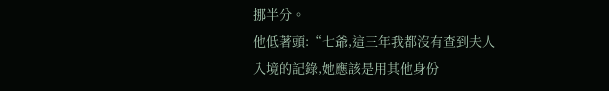挪半分。
他低著頭:“七爺,這三年我都沒有查到夫人入境的記錄,她應該是用其他身份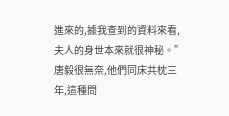進來的,據我查到的資料來看,夫人的身世本來就很神秘。”
唐毅很無奈,他們同床共枕三年,這種問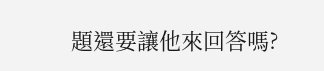題還要讓他來回答嗎?